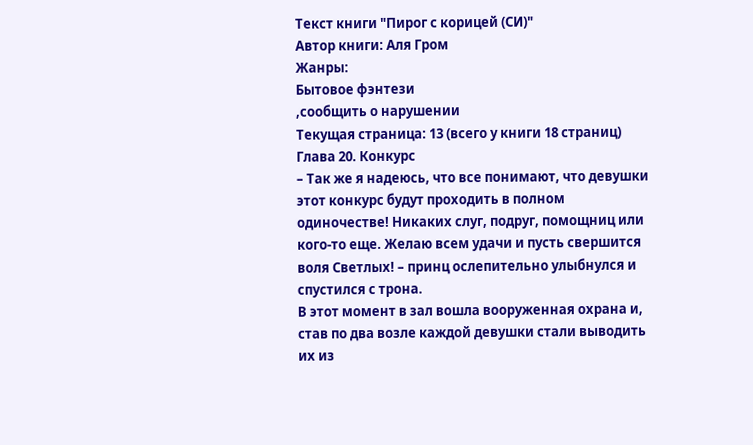Текст книги "Пирог с корицей (СИ)"
Автор книги: Аля Гром
Жанры:
Бытовое фэнтези
,сообщить о нарушении
Текущая страница: 13 (всего у книги 18 страниц)
Глава 20. Конкурс
– Так же я надеюсь, что все понимают, что девушки этот конкурс будут проходить в полном одиночестве! Никаких слуг, подруг, помощниц или кого-то еще. Желаю всем удачи и пусть свершится воля Светлых! – принц ослепительно улыбнулся и спустился с трона.
В этот момент в зал вошла вооруженная охрана и, став по два возле каждой девушки стали выводить их из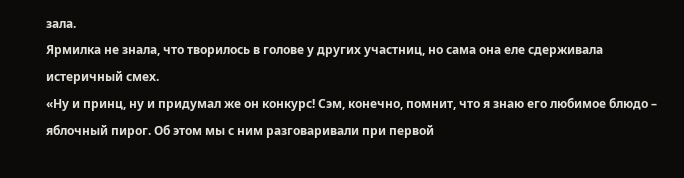зала.
Ярмилка не знала, что творилось в голове у других участниц, но сама она еле сдерживала истеричный смех.
«Ну и принц, ну и придумал же он конкурс! Сэм, конечно, помнит, что я знаю его любимое блюдо – яблочный пирог. Об этом мы с ним разговаривали при первой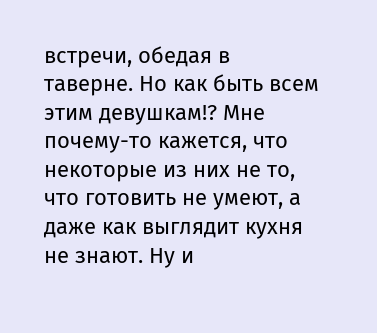встречи, обедая в таверне. Но как быть всем этим девушкам!? Мне почему-то кажется, что некоторые из них не то, что готовить не умеют, а даже как выглядит кухня не знают. Ну и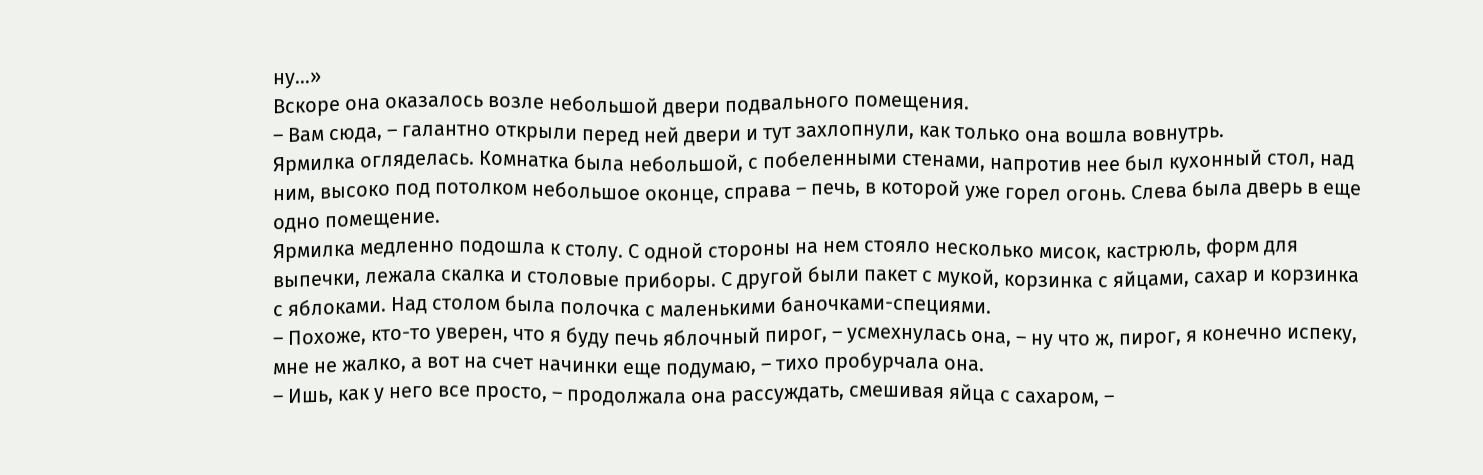ну…»
Вскоре она оказалось возле небольшой двери подвального помещения.
– Вам сюда, – галантно открыли перед ней двери и тут захлопнули, как только она вошла вовнутрь.
Ярмилка огляделась. Комнатка была небольшой, с побеленными стенами, напротив нее был кухонный стол, над ним, высоко под потолком небольшое оконце, справа – печь, в которой уже горел огонь. Слева была дверь в еще одно помещение.
Ярмилка медленно подошла к столу. С одной стороны на нем стояло несколько мисок, кастрюль, форм для выпечки, лежала скалка и столовые приборы. С другой были пакет с мукой, корзинка с яйцами, сахар и корзинка с яблоками. Над столом была полочка с маленькими баночками-специями.
– Похоже, кто-то уверен, что я буду печь яблочный пирог, – усмехнулась она, – ну что ж, пирог, я конечно испеку, мне не жалко, а вот на счет начинки еще подумаю, – тихо пробурчала она.
– Ишь, как у него все просто, – продолжала она рассуждать, смешивая яйца с сахаром, –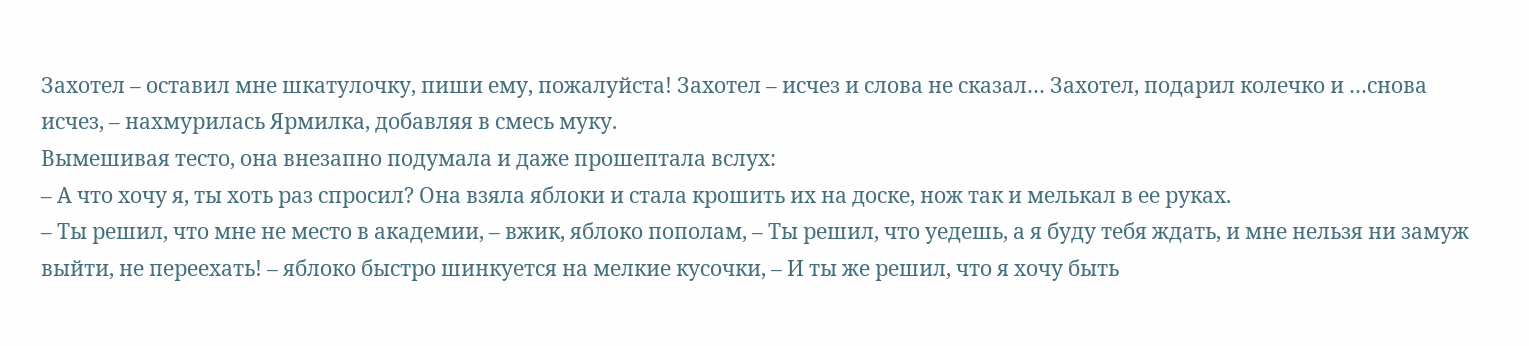Захотел – оставил мне шкатулочку, пиши ему, пожалуйста! Захотел – исчез и слова не сказал… Захотел, подарил колечко и …снова исчез, – нахмурилась Ярмилка, добавляя в смесь муку.
Вымешивая тесто, она внезапно подумала и даже прошептала вслух:
– А что хочу я, ты хоть раз спросил? Она взяла яблоки и стала крошить их на доске, нож так и мелькал в ее руках.
– Ты решил, что мне не место в академии, – вжик, яблоко пополам, – Ты решил, что уедешь, а я буду тебя ждать, и мне нельзя ни замуж выйти, не переехать! – яблоко быстро шинкуется на мелкие кусочки, – И ты же решил, что я хочу быть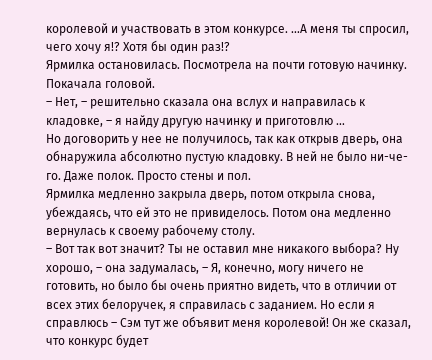королевой и участвовать в этом конкурсе. …А меня ты спросил, чего хочу я!? Хотя бы один раз!?
Ярмилка остановилась. Посмотрела на почти готовую начинку. Покачала головой.
– Нет, – решительно сказала она вслух и направилась к кладовке, – я найду другую начинку и приготовлю …
Но договорить у нее не получилось, так как открыв дверь, она обнаружила абсолютно пустую кладовку. В ней не было ни-че-го. Даже полок. Просто стены и пол.
Ярмилка медленно закрыла дверь, потом открыла снова, убеждаясь, что ей это не привиделось. Потом она медленно вернулась к своему рабочему столу.
– Вот так вот значит? Ты не оставил мне никакого выбора? Ну хорошо, – она задумалась, – Я, конечно, могу ничего не готовить, но было бы очень приятно видеть, что в отличии от всех этих белоручек, я справилась с заданием. Но если я справлюсь – Сэм тут же объявит меня королевой! Он же сказал, что конкурс будет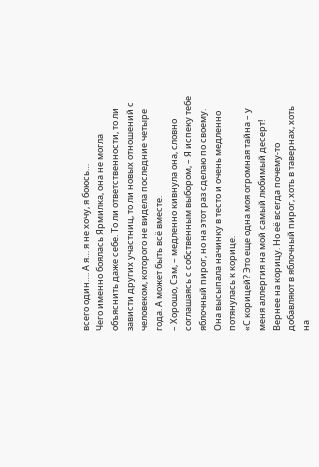всего один…. А я… я не хочу, я боюсь…
Чего именно боялась Ярмилка, она не могла объяснить даже себе. То ли ответственности, то ли зависти других участниц, то ли новых отношений с человеком, которого не видела последние четыре года. А может быть всё вместе.
– Хорошо, Сэм, – медленно кивнула она, словно соглашаясь с собственным выбором, – Я испеку тебе яблочный пирог, но на этот раз сделаю по своему.
Она высыпала начинку в тесто и очень медленно потянулась к корице.
«С корицей? Это еще одна моя огромная тайна – у меня аллергия на мой самый любимый десерт! Вернее на корицу. Но её всегда почему-то добавляют в яблочный пирог, хоть в тавернах, хоть на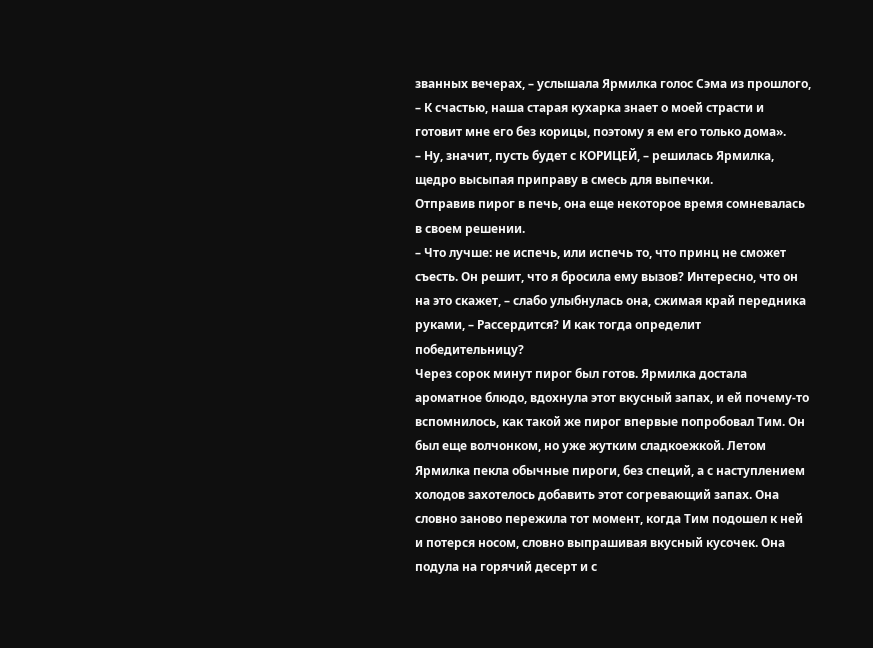званных вечерах, – услышала Ярмилка голос Сэма из прошлого, – К счастью, наша старая кухарка знает о моей страсти и готовит мне его без корицы, поэтому я ем его только дома».
– Ну, значит, пусть будет с КОРИЦЕЙ, – решилась Ярмилка, щедро высыпая приправу в смесь для выпечки.
Отправив пирог в печь, она еще некоторое время сомневалась в своем решении.
– Что лучше: не испечь, или испечь то, что принц не сможет съесть. Он решит, что я бросила ему вызов? Интересно, что он на это скажет, – слабо улыбнулась она, сжимая край передника руками, – Рассердится? И как тогда определит победительницу?
Через сорок минут пирог был готов. Ярмилка достала ароматное блюдо, вдохнула этот вкусный запах, и ей почему-то вспомнилось, как такой же пирог впервые попробовал Тим. Он был еще волчонком, но уже жутким сладкоежкой. Летом Ярмилка пекла обычные пироги, без специй, а с наступлением холодов захотелось добавить этот согревающий запах. Она словно заново пережила тот момент, когда Тим подошел к ней и потерся носом, словно выпрашивая вкусный кусочек. Она подула на горячий десерт и с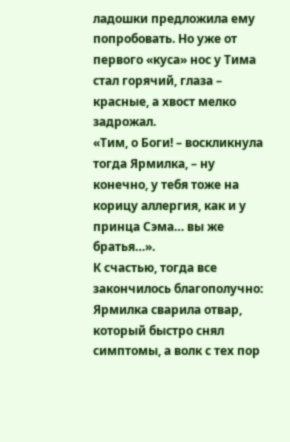ладошки предложила ему попробовать. Но уже от первого «куса» нос у Тима стал горячий, глаза – красные, а хвост мелко задрожал.
«Тим, о Боги! – воскликнула тогда Ярмилка, – ну конечно, у тебя тоже на корицу аллергия, как и у принца Сэма… вы же братья…».
К счастью, тогда все закончилось благополучно: Ярмилка сварила отвар, который быстро снял симптомы, а волк с тех пор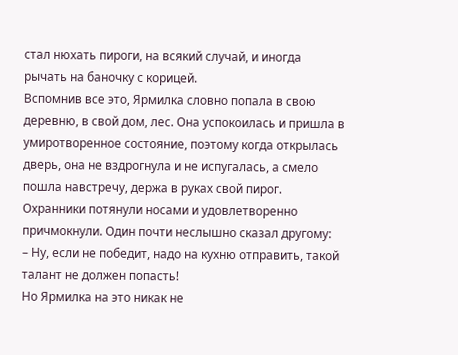стал нюхать пироги, на всякий случай, и иногда рычать на баночку с корицей.
Вспомнив все это, Ярмилка словно попала в свою деревню, в свой дом, лес. Она успокоилась и пришла в умиротворенное состояние, поэтому когда открылась дверь, она не вздрогнула и не испугалась, а смело пошла навстречу, держа в руках свой пирог.
Охранники потянули носами и удовлетворенно причмокнули. Один почти неслышно сказал другому:
– Ну, если не победит, надо на кухню отправить, такой талант не должен попасть!
Но Ярмилка на это никак не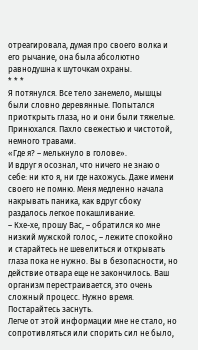отреагировала, думая про своего волка и его рычание, она была абсолютно равнодушна к шуточкам охраны.
* * *
Я потянулся. Все тело занемело, мышцы были словно деревянные. Попытался приоткрыть глаза, но и они были тяжелые. Принюхался. Пахло свежестью и чистотой, немного травами.
«Где я? – мелькнуло в голове».
И вдруг я осознал, что ничего не знаю о себе: ни кто я, ни где нахожусь. Даже имени своего не помню. Меня медленно начала накрывать паника, как вдруг сбоку раздалось легкое покашливание.
– Кхе-хе, прошу Вас, – обратился ко мне низкий мужской голос, – лежите спокойно и старайтесь не шевелиться и открывать глаза пока не нужно. Вы в безопасности, но действие отвара еще не закончилось. Ваш организм перестраивается, это очень сложный процесс. Нужно время. Постарайтесь заснуть.
Легче от этой информации мне не стало, но сопротивляться или спорить сил не было,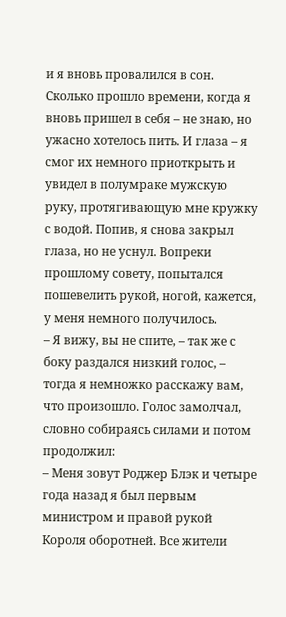и я вновь провалился в сон.
Сколько прошло времени, когда я вновь пришел в себя – не знаю, но ужасно хотелось пить. И глаза – я смог их немного приоткрыть и увидел в полумраке мужскую руку, протягивающую мне кружку с водой. Попив, я снова закрыл глаза, но не уснул. Вопреки прошлому совету, попытался пошевелить рукой, ногой, кажется, у меня немного получилось.
– Я вижу, вы не спите, – так же с боку раздался низкий голос, – тогда я немножко расскажу вам, что произошло. Голос замолчал, словно собираясь силами и потом продолжил:
– Меня зовут Роджер Блэк и четыре года назад я был первым министром и правой рукой Короля оборотней. Все жители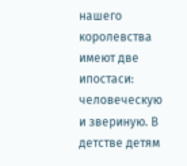нашего королевства имеют две ипостаси: человеческую и звериную. В детстве детям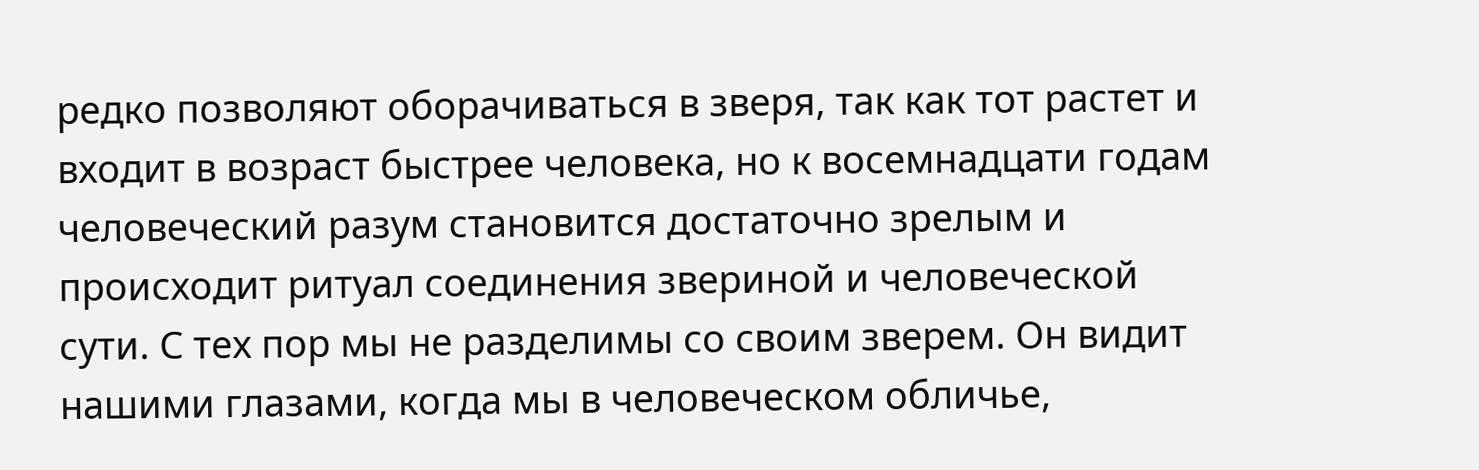редко позволяют оборачиваться в зверя, так как тот растет и входит в возраст быстрее человека, но к восемнадцати годам человеческий разум становится достаточно зрелым и происходит ритуал соединения звериной и человеческой сути. С тех пор мы не разделимы со своим зверем. Он видит нашими глазами, когда мы в человеческом обличье,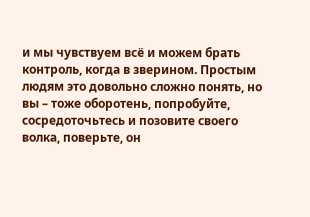и мы чувствуем всё и можем брать контроль, когда в зверином. Простым людям это довольно сложно понять, но вы – тоже оборотень, попробуйте, сосредоточьтесь и позовите своего волка, поверьте, он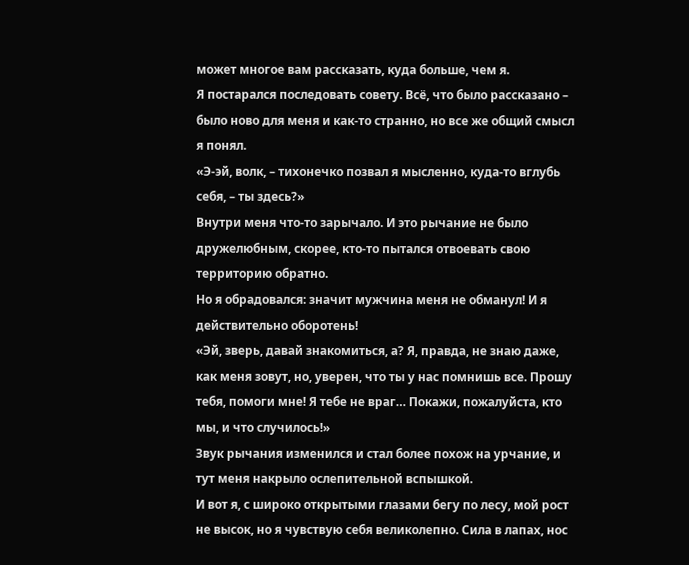может многое вам рассказать, куда больше, чем я.
Я постарался последовать совету. Всё, что было рассказано – было ново для меня и как-то странно, но все же общий смысл я понял.
«Э-эй, волк, – тихонечко позвал я мысленно, куда-то вглубь себя, – ты здесь?»
Внутри меня что-то зарычало. И это рычание не было дружелюбным, скорее, кто-то пытался отвоевать свою территорию обратно.
Но я обрадовался: значит мужчина меня не обманул! И я действительно оборотень!
«Эй, зверь, давай знакомиться, а? Я, правда, не знаю даже, как меня зовут, но, уверен, что ты у нас помнишь все. Прошу тебя, помоги мне! Я тебе не враг… Покажи, пожалуйста, кто мы, и что случилось!»
Звук рычания изменился и стал более похож на урчание, и тут меня накрыло ослепительной вспышкой.
И вот я, с широко открытыми глазами бегу по лесу, мой рост не высок, но я чувствую себя великолепно. Сила в лапах, нос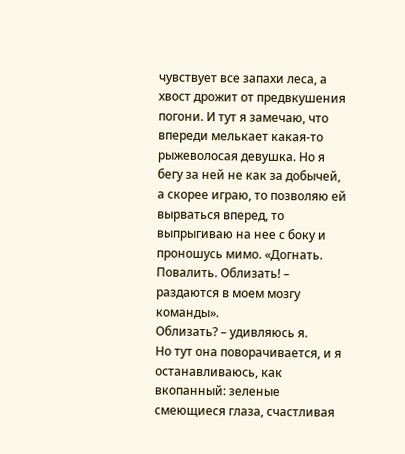чувствует все запахи леса, а хвост дрожит от предвкушения погони. И тут я замечаю, что впереди мелькает какая-то рыжеволосая девушка. Но я бегу за ней не как за добычей, а скорее играю, то позволяю ей вырваться вперед, то выпрыгиваю на нее с боку и проношусь мимо. «Догнать. Повалить. Облизать! – раздаются в моем мозгу команды».
Облизать? – удивляюсь я.
Но тут она поворачивается, и я останавливаюсь, как вкопанный: зеленые смеющиеся глаза, счастливая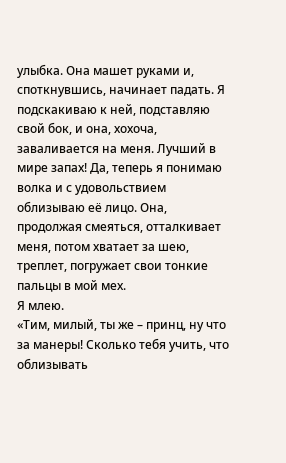улыбка. Она машет руками и, споткнувшись, начинает падать. Я подскакиваю к ней, подставляю свой бок, и она, хохоча, заваливается на меня. Лучший в мире запах! Да, теперь я понимаю волка и с удовольствием облизываю её лицо. Она, продолжая смеяться, отталкивает меня, потом хватает за шею, треплет, погружает свои тонкие пальцы в мой мех.
Я млею.
«Тим, милый, ты же – принц, ну что за манеры! Сколько тебя учить, что облизывать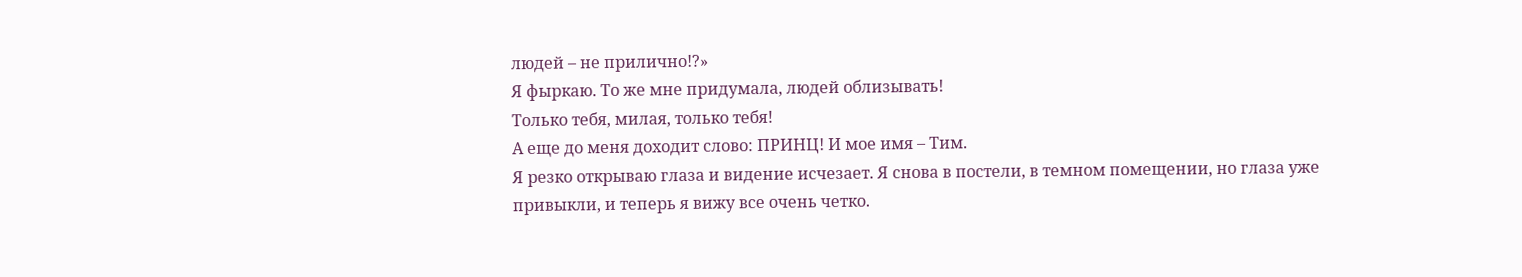людей – не прилично!?»
Я фыркаю. То же мне придумала, людей облизывать!
Только тебя, милая, только тебя!
А еще до меня доходит слово: ПРИНЦ! И мое имя – Тим.
Я резко открываю глаза и видение исчезает. Я снова в постели, в темном помещении, но глаза уже привыкли, и теперь я вижу все очень четко.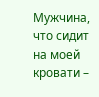Мужчина, что сидит на моей кровати –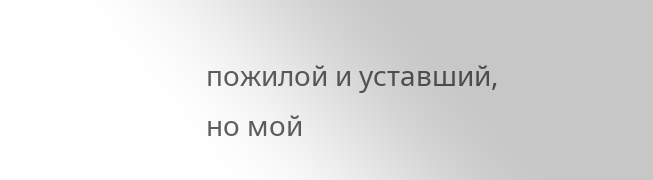пожилой и уставший, но мой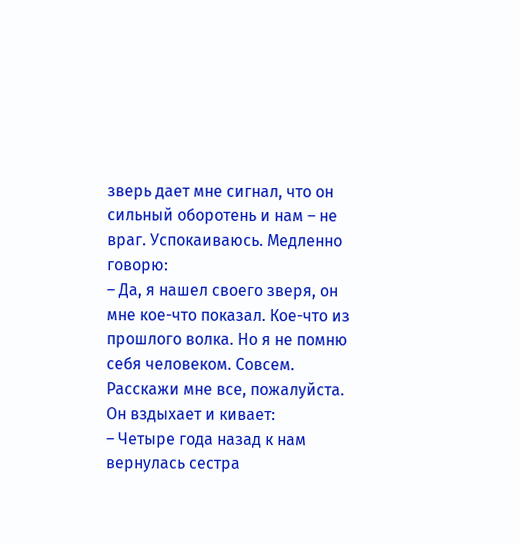зверь дает мне сигнал, что он сильный оборотень и нам – не враг. Успокаиваюсь. Медленно говорю:
– Да, я нашел своего зверя, он мне кое-что показал. Кое-что из прошлого волка. Но я не помню себя человеком. Совсем. Расскажи мне все, пожалуйста.
Он вздыхает и кивает:
– Четыре года назад к нам вернулась сестра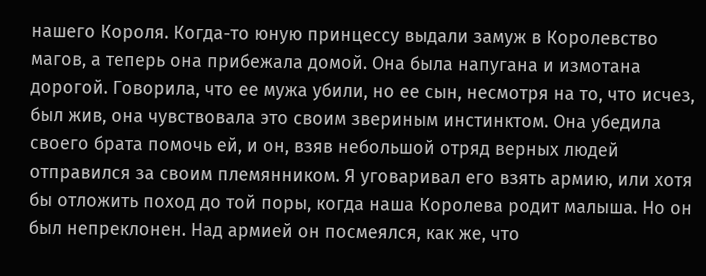нашего Короля. Когда-то юную принцессу выдали замуж в Королевство магов, а теперь она прибежала домой. Она была напугана и измотана дорогой. Говорила, что ее мужа убили, но ее сын, несмотря на то, что исчез, был жив, она чувствовала это своим звериным инстинктом. Она убедила своего брата помочь ей, и он, взяв небольшой отряд верных людей отправился за своим племянником. Я уговаривал его взять армию, или хотя бы отложить поход до той поры, когда наша Королева родит малыша. Но он был непреклонен. Над армией он посмеялся, как же, что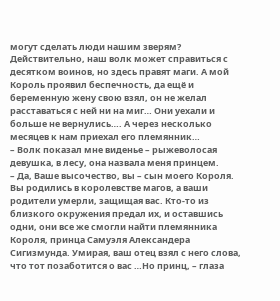могут сделать люди нашим зверям? Действительно, наш волк может справиться с десятком воинов, но здесь правят маги. А мой Король проявил беспечность, да ещё и беременную жену свою взял, он не желал расставаться с ней ни на миг… Они уехали и больше не вернулись…. А через несколько месяцев к нам приехал его племянник…
– Волк показал мне виденье – рыжеволосая девушка, в лесу, она назвала меня принцем.
– Да, Ваше высочество, вы – сын моего Короля. Вы родились в королевстве магов, а ваши родители умерли, защищая вас. Кто-то из близкого окружения предал их, и оставшись одни, они все же смогли найти племянника Короля, принца Самуэля Александера Сигизмунда. Умирая, ваш отец взял с него слова, что тот позаботится о вас …Но принц, – глаза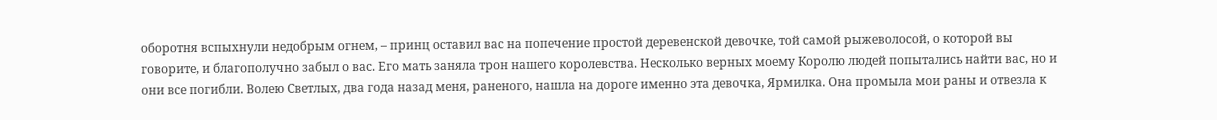оборотня вспыхнули недобрым огнем, – принц оставил вас на попечение простой деревенской девочке, той самой рыжеволосой, о которой вы говорите, и благополучно забыл о вас. Его мать заняла трон нашего королевства. Несколько верных моему Королю людей попытались найти вас, но и они все погибли. Волею Светлых, два года назад меня, раненого, нашла на дороге именно эта девочка, Ярмилка. Она промыла мои раны и отвезла к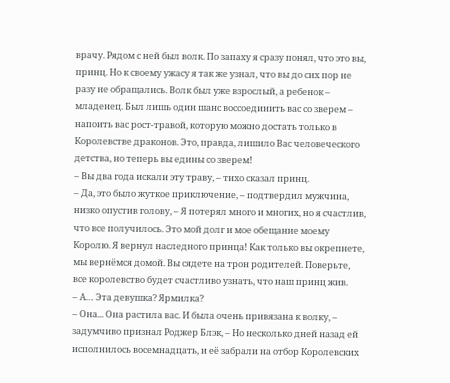врачу. Рядом с ней был волк. По запаху я сразу понял, что это вы, принц. Но к своему ужасу я так же узнал, что вы до сих пор не разу не обращались. Волк был уже взрослый, а ребенок – младенец. Был лишь один шанс воссоединить вас со зверем – напоить вас рост-травой, которую можно достать только в Королевстве драконов. Это, правда, лишило Вас человеческого детства, но теперь вы едины со зверем!
– Вы два года искали эту траву, – тихо сказал принц.
– Да, это было жуткое приключение, – подтвердил мужчина, низко опустив голову, – Я потерял много и многих, но я счастлив, что все получилось. Это мой долг и мое обещание моему Королю. Я вернул наследного принца! Как только вы окрепнете, мы вернёмся домой. Вы сядете на трон родителей. Поверьте, все королевство будет счастливо узнать, что наш принц жив.
– А… Эта девушка? Ярмилка?
– Она... Она растила вас. И была очень привязана к волку, – задумчиво признал Роджер Блэк, – Но несколько дней назад ей исполнилось восемнадцать, и её забрали на отбор Королевских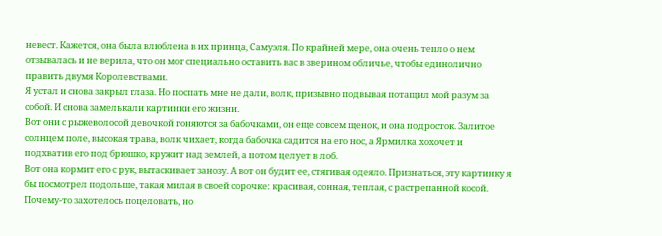невест. Кажется, она была влюблена в их принца, Самуэля. По крайней мере, она очень тепло о нем отзывалась и не верила, что он мог специально оставить вас в зверином обличье, чтобы единолично править двумя Королевствами.
Я устал и снова закрыл глаза. Но поспать мне не дали, волк, призывно подвывая потащил мой разум за собой. И снова замелькали картинки его жизни.
Вот они с рыжеволосой девочкой гоняются за бабочками, он еще совсем щенок, и она подросток. Залитое солнцем поле, высокая трава, волк чихает, когда бабочка садится на его нос, а Ярмилка хохочет и подхватив его под брюшко, кружит над землей, а потом целует в лоб.
Вот она кормит его с рук, вытаскивает занозу. А вот он будит ее, стягивая одеяло. Признаться, эту картинку я бы посмотрел подольше, такая милая в своей сорочке: красивая, сонная, теплая, с растрепанной косой. Почему-то захотелось поцеловать, но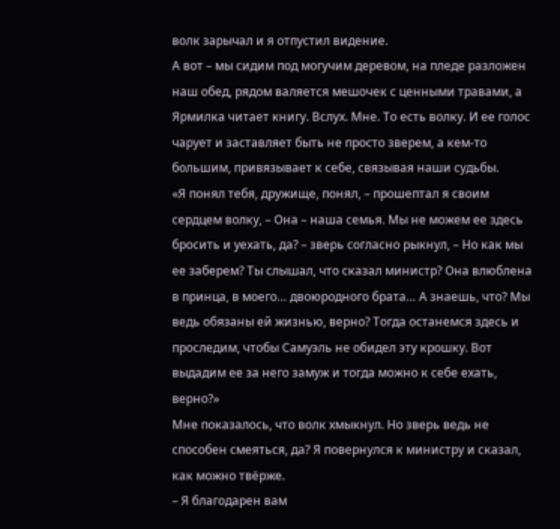волк зарычал и я отпустил видение.
А вот – мы сидим под могучим деревом, на пледе разложен наш обед, рядом валяется мешочек с ценными травами, а Ярмилка читает книгу. Вслух. Мне. То есть волку. И ее голос чарует и заставляет быть не просто зверем, а кем-то большим, привязывает к себе, связывая наши судьбы.
«Я понял тебя, дружище, понял, – прошептал я своим сердцем волку, – Она – наша семья. Мы не можем ее здесь бросить и уехать, да? – зверь согласно рыкнул, – Но как мы ее заберем? Ты слышал, что сказал министр? Она влюблена в принца, в моего… двоюродного брата… А знаешь, что? Мы ведь обязаны ей жизнью, верно? Тогда останемся здесь и проследим, чтобы Самуэль не обидел эту крошку. Вот выдадим ее за него замуж и тогда можно к себе ехать, верно?»
Мне показалось, что волк хмыкнул. Но зверь ведь не способен смеяться, да? Я повернулся к министру и сказал, как можно твёрже.
– Я благодарен вам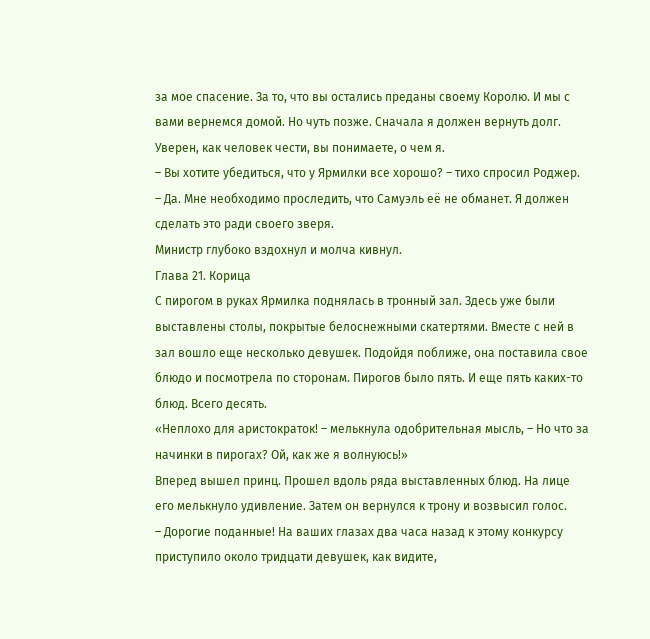за мое спасение. За то, что вы остались преданы своему Королю. И мы с вами вернемся домой. Но чуть позже. Сначала я должен вернуть долг. Уверен, как человек чести, вы понимаете, о чем я.
– Вы хотите убедиться, что у Ярмилки все хорошо? – тихо спросил Роджер.
– Да. Мне необходимо проследить, что Самуэль её не обманет. Я должен сделать это ради своего зверя.
Министр глубоко вздохнул и молча кивнул.
Глава 21. Корица
С пирогом в руках Ярмилка поднялась в тронный зал. Здесь уже были выставлены столы, покрытые белоснежными скатертями. Вместе с ней в зал вошло еще несколько девушек. Подойдя поближе, она поставила свое блюдо и посмотрела по сторонам. Пирогов было пять. И еще пять каких-то блюд. Всего десять.
«Неплохо для аристократок! – мелькнула одобрительная мысль, – Но что за начинки в пирогах? Ой, как же я волнуюсь!»
Вперед вышел принц. Прошел вдоль ряда выставленных блюд. На лице его мелькнуло удивление. Затем он вернулся к трону и возвысил голос.
– Дорогие поданные! На ваших глазах два часа назад к этому конкурсу приступило около тридцати девушек, как видите,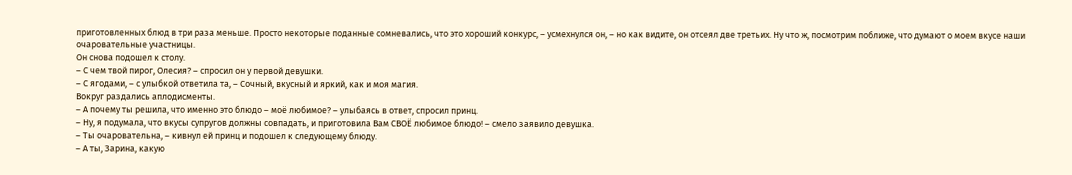приготовленных блюд в три раза меньше. Просто некоторые поданные сомневались, что это хороший конкурс, – усмехнулся он, – но как видите, он отсеял две третьих. Ну что ж, посмотрим поближе, что думают о моем вкусе наши очаровательные участницы.
Он снова подошел к столу.
– С чем твой пирог, Олесия? – спросил он у первой девушки.
– С ягодами, – с улыбкой ответила та, – Сочный, вкусный и яркий, как и моя магия.
Вокруг раздались аплодисменты.
– А почему ты решила, что именно это блюдо – моё любимое? – улыбаясь в ответ, спросил принц.
– Ну, я подумала, что вкусы супругов должны совпадать, и приготовила Вам СВОЁ любимое блюдо! – смело заявило девушка.
– Ты очаровательна, – кивнул ей принц и подошел к следующему блюду.
– А ты, Зарина, какую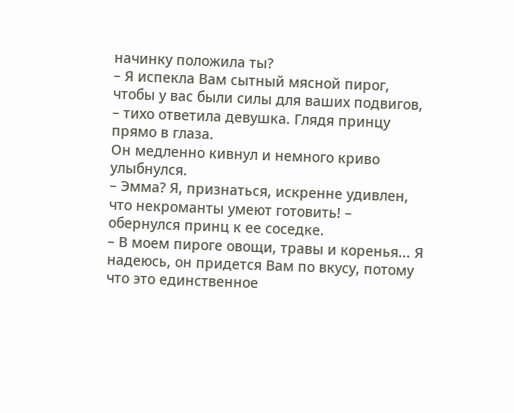начинку положила ты?
– Я испекла Вам сытный мясной пирог, чтобы у вас были силы для ваших подвигов, – тихо ответила девушка. Глядя принцу прямо в глаза.
Он медленно кивнул и немного криво улыбнулся.
– Эмма? Я, признаться, искренне удивлен, что некроманты умеют готовить! – обернулся принц к ее соседке.
– В моем пироге овощи, травы и коренья... Я надеюсь, он придется Вам по вкусу, потому что это единственное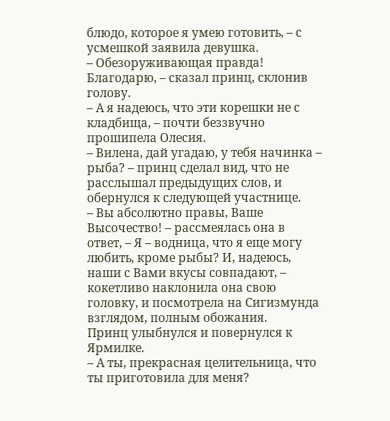блюдо, которое я умею готовить, – с усмешкой заявила девушка.
– Обезоруживающая правда! Благодарю, – сказал принц, склонив голову.
– А я надеюсь, что эти корешки не с кладбища, – почти беззвучно прошипела Олесия.
– Вилена, дай угадаю, у тебя начинка – рыба? – принц сделал вид, что не расслышал предыдущих слов, и обернулся к следующей участнице.
– Вы абсолютно правы, Ваше Высочество! – рассмеялась она в ответ, – Я – водница, что я еще могу любить, кроме рыбы? И, надеюсь, наши с Вами вкусы совпадают, – кокетливо наклонила она свою головку, и посмотрела на Сигизмунда взглядом, полным обожания.
Принц улыбнулся и повернулся к Ярмилке.
– А ты, прекрасная целительница, что ты приготовила для меня?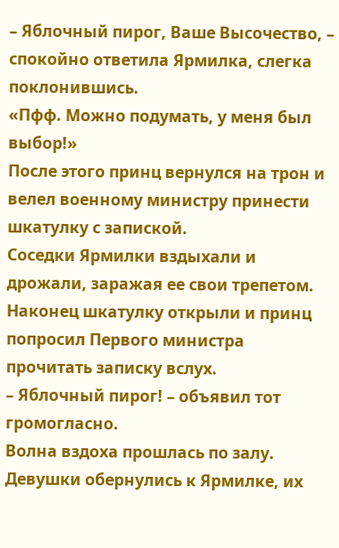– Яблочный пирог, Ваше Высочество, – спокойно ответила Ярмилка, слегка поклонившись.
«Пфф. Можно подумать, у меня был выбор!»
После этого принц вернулся на трон и велел военному министру принести шкатулку с запиской.
Соседки Ярмилки вздыхали и дрожали, заражая ее свои трепетом.
Наконец шкатулку открыли и принц попросил Первого министра прочитать записку вслух.
– Яблочный пирог! – объявил тот громогласно.
Волна вздоха прошлась по залу. Девушки обернулись к Ярмилке, их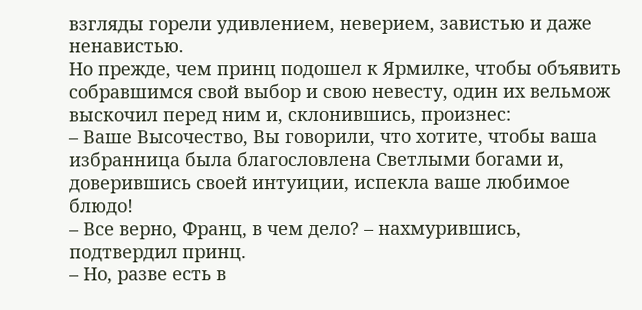взгляды горели удивлением, неверием, завистью и даже ненавистью.
Но прежде, чем принц подошел к Ярмилке, чтобы объявить собравшимся свой выбор и свою невесту, один их вельмож выскочил перед ним и, склонившись, произнес:
– Ваше Высочество, Вы говорили, что хотите, чтобы ваша избранница была благословлена Светлыми богами и, доверившись своей интуиции, испекла ваше любимое блюдо!
– Все верно, Франц, в чем дело? – нахмурившись, подтвердил принц.
– Но, разве есть в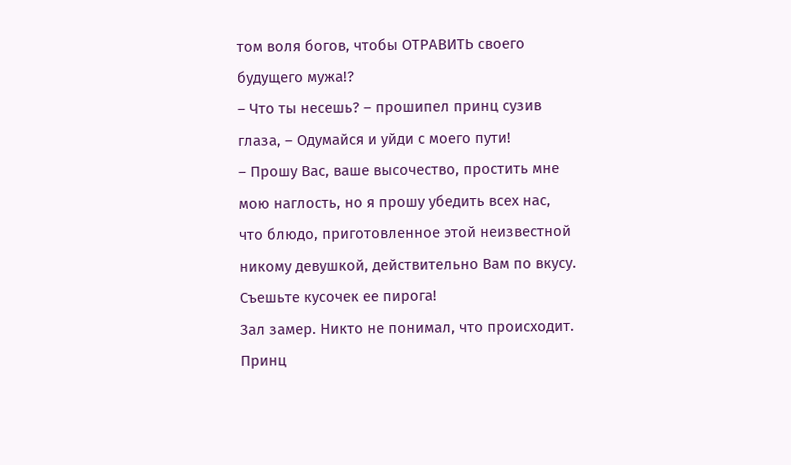том воля богов, чтобы ОТРАВИТЬ своего будущего мужа!?
– Что ты несешь? – прошипел принц сузив глаза, – Одумайся и уйди с моего пути!
– Прошу Вас, ваше высочество, простить мне мою наглость, но я прошу убедить всех нас, что блюдо, приготовленное этой неизвестной никому девушкой, действительно Вам по вкусу. Съешьте кусочек ее пирога!
Зал замер. Никто не понимал, что происходит. Принц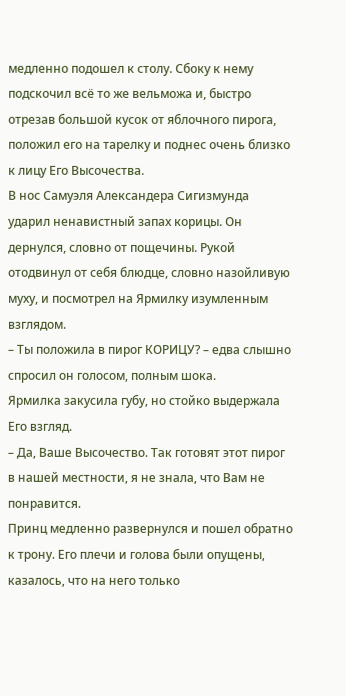медленно подошел к столу. Сбоку к нему подскочил всё то же вельможа и, быстро отрезав большой кусок от яблочного пирога, положил его на тарелку и поднес очень близко к лицу Его Высочества.
В нос Самуэля Александера Сигизмунда ударил ненавистный запах корицы. Он дернулся, словно от пощечины. Рукой отодвинул от себя блюдце, словно назойливую муху, и посмотрел на Ярмилку изумленным взглядом.
– Ты положила в пирог КОРИЦУ? – едва слышно спросил он голосом, полным шока.
Ярмилка закусила губу, но стойко выдержала Его взгляд.
– Да, Ваше Высочество. Так готовят этот пирог в нашей местности, я не знала, что Вам не понравится.
Принц медленно развернулся и пошел обратно к трону. Его плечи и голова были опущены, казалось, что на него только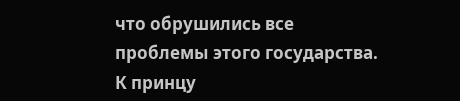что обрушились все проблемы этого государства. К принцу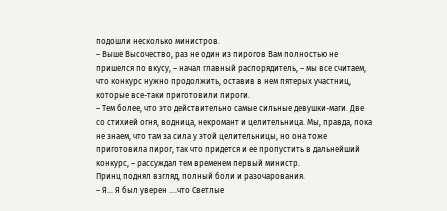подошли несколько министров.
– Выше Высочество, раз не один из пирогов Вам полностью не пришелся по вкусу, – начал главный распорядитель, – мы все считаем, что конкурс нужно продолжить, оставив в нем пятерых участниц, которые все-таки приготовили пироги.
– Тем более, что это действительно самые сильные девушки-маги. Две со стихией огня, водница, некромант и целительница. Мы, правда, пока не знаем, что там за сила у этой целительницы, но она тоже приготовила пирог, так что придется и ее пропустить в дальнейший конкурс, – рассуждал тем временем первый министр.
Принц поднял взгляд, полный боли и разочарования.
– Я… Я был уверен ….что Светлые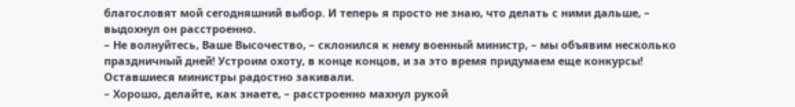благословят мой сегодняшний выбор. И теперь я просто не знаю, что делать с ними дальше, – выдохнул он расстроенно.
– Не волнуйтесь, Ваше Высочество, – склонился к нему военный министр, – мы объявим несколько праздничный дней! Устроим охоту, в конце концов, и за это время придумаем еще конкурсы!
Оставшиеся министры радостно закивали.
– Хорошо, делайте, как знаете, – расстроенно махнул рукой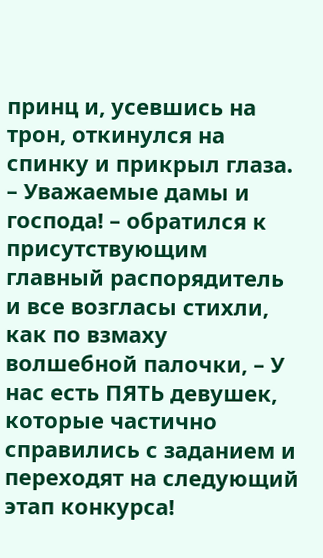принц и, усевшись на трон, откинулся на спинку и прикрыл глаза.
– Уважаемые дамы и господа! – обратился к присутствующим главный распорядитель и все возгласы стихли, как по взмаху волшебной палочки, – У нас есть ПЯТЬ девушек, которые частично справились с заданием и переходят на следующий этап конкурса!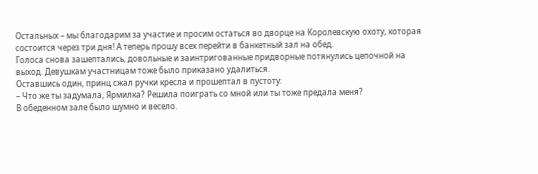Остальных – мы благодарим за участие и просим остаться во дворце на Королевскую охоту, которая состоится через три дня! А теперь прошу всех перейти в банкетный зал на обед.
Голоса снова зашептались, довольные и заинтригованные придворные потянулись цепочной на выход. Девушкам участницам тоже было приказано удалиться.
Оставшись один, принц сжал ручки кресла и прошептал в пустоту:
– Что же ты задумала, Ярмилка? Решила поиграть со мной или ты тоже предала меня?
В обеденном зале было шумно и весело.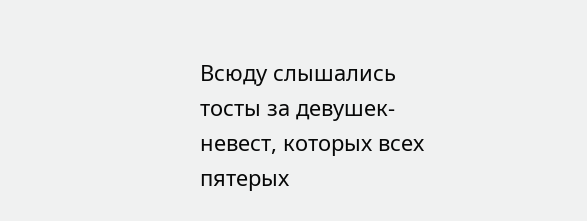Всюду слышались тосты за девушек-невест, которых всех пятерых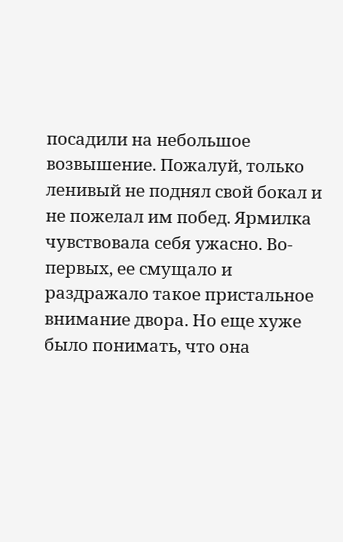посадили на небольшое возвышение. Пожалуй, только ленивый не поднял свой бокал и не пожелал им побед. Ярмилка чувствовала себя ужасно. Во-первых, ее смущало и раздражало такое пристальное внимание двора. Но еще хуже было понимать, что она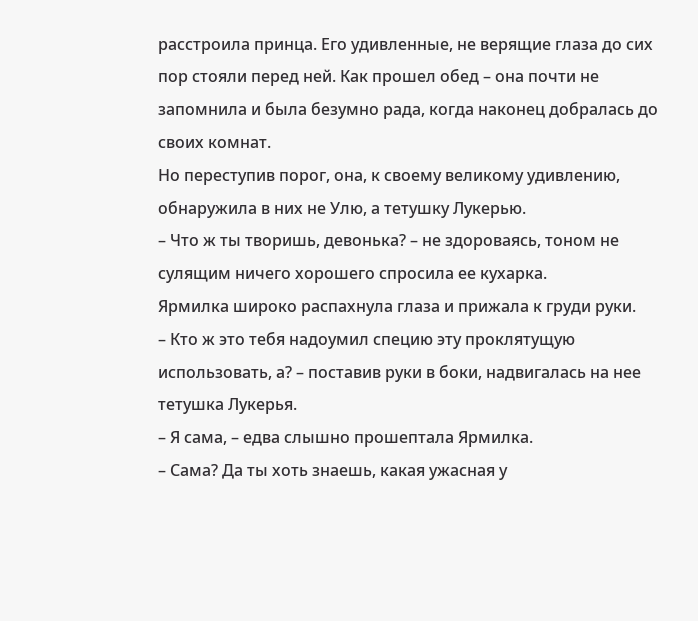расстроила принца. Его удивленные, не верящие глаза до сих пор стояли перед ней. Как прошел обед – она почти не запомнила и была безумно рада, когда наконец добралась до своих комнат.
Но переступив порог, она, к своему великому удивлению, обнаружила в них не Улю, а тетушку Лукерью.
– Что ж ты творишь, девонька? – не здороваясь, тоном не сулящим ничего хорошего спросила ее кухарка.
Ярмилка широко распахнула глаза и прижала к груди руки.
– Кто ж это тебя надоумил специю эту проклятущую использовать, а? – поставив руки в боки, надвигалась на нее тетушка Лукерья.
– Я сама, – едва слышно прошептала Ярмилка.
– Сама? Да ты хоть знаешь, какая ужасная у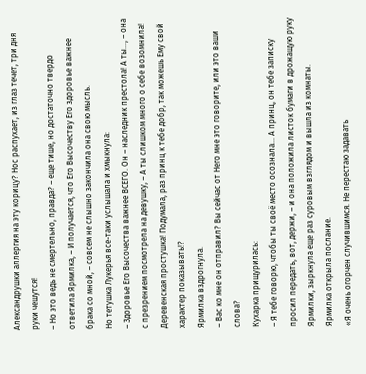Александрушки аллергия на эту корицу? Нос распухает, из глаз течет, три дня руки чешутся!
– Но это ведь не смертельно, правда? – еще тише, но достаточно твердо ответила Ярмилка, – И получается, что Его Высочеству Его здоровье важнее брака со мной, – совсем не слышно закончила она свою мысль.
Но тетушка Лукерья все-таки услышала и хмыкнула:
– Здоровье Его Высочества важнее ВСЕГО. Он – наследник престола! А ты…, – она с презрением посмотрела на девушку, – А ты слишком много о себе возомнила! Деревенская простушка! Подумала, раз принц к тебе добр, так можешь Ему свой характер показывать!?
Ярмилка вздрогнула.
– Вас ко мне он отправил? Вы сейчас от Него мне это говорите, или это ваши слова?
Кухарка прищурилась:
– Я тебе говорю, чтобы ты своё место осознала… А принц, он тебе записку просил передать, вот, держи, – и она положила листок бумаги в дрожащую руку Ярмилки, зыркнула еще раз суровым взглядом и вышла из комнаты.
Ярмилка открыла послание.
«Я очень огорчен случившимся. Не перестаю задавать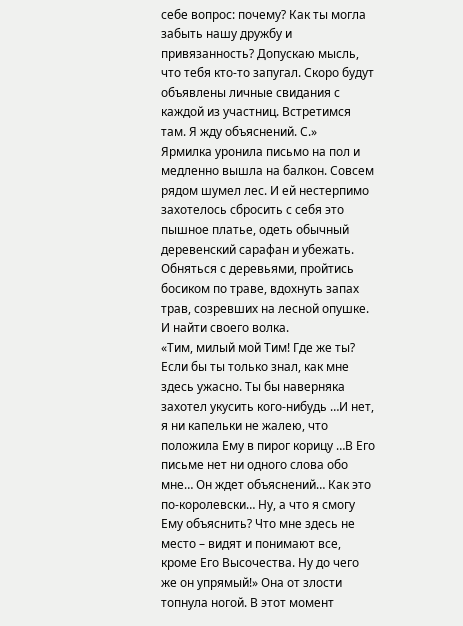себе вопрос: почему? Как ты могла забыть нашу дружбу и привязанность? Допускаю мысль, что тебя кто-то запугал. Скоро будут объявлены личные свидания с каждой из участниц. Встретимся там. Я жду объяснений. С.»
Ярмилка уронила письмо на пол и медленно вышла на балкон. Совсем рядом шумел лес. И ей нестерпимо захотелось сбросить с себя это пышное платье, одеть обычный деревенский сарафан и убежать. Обняться с деревьями, пройтись босиком по траве, вдохнуть запах трав, созревших на лесной опушке. И найти своего волка.
«Тим, милый мой Тим! Где же ты? Если бы ты только знал, как мне здесь ужасно. Ты бы наверняка захотел укусить кого-нибудь …И нет, я ни капельки не жалею, что положила Ему в пирог корицу …В Его письме нет ни одного слова обо мне… Он ждет объяснений… Как это по-королевски… Ну, а что я смогу Ему объяснить? Что мне здесь не место – видят и понимают все, кроме Его Высочества. Ну до чего же он упрямый!» Она от злости топнула ногой. В этот момент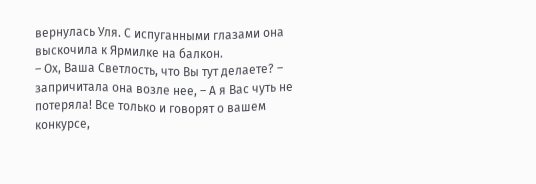вернулась Уля. С испуганными глазами она выскочила к Ярмилке на балкон.
– Ох, Ваша Светлость, что Вы тут делаете? – запричитала она возле нее, – А я Вас чуть не потеряла! Все только и говорят о вашем конкурсе,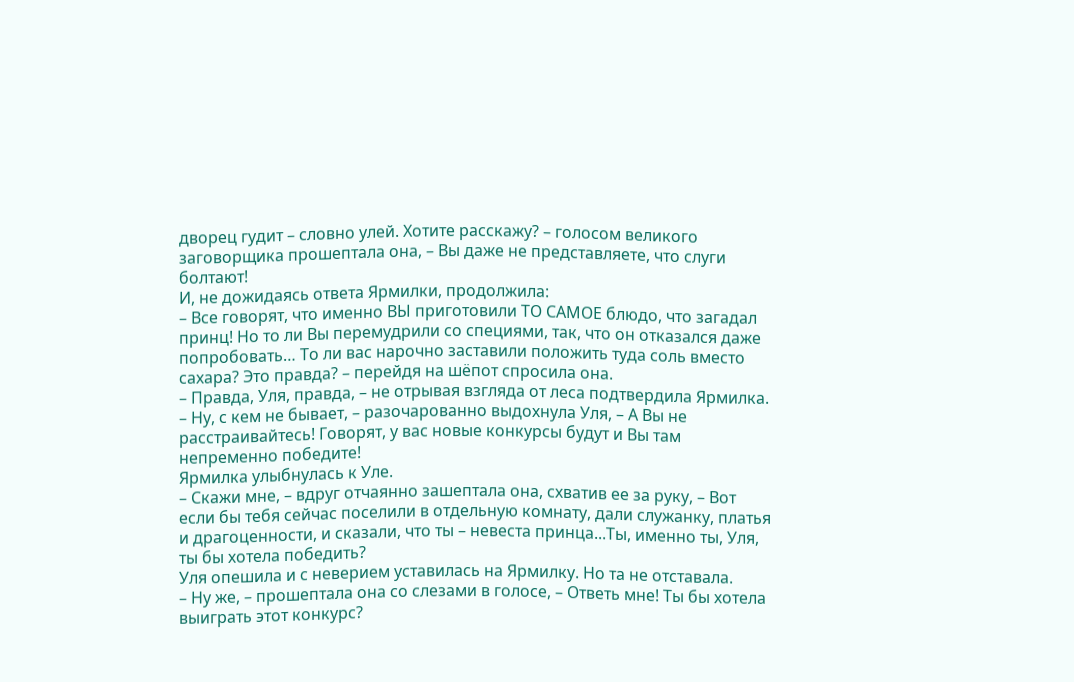дворец гудит – словно улей. Хотите расскажу? – голосом великого заговорщика прошептала она, – Вы даже не представляете, что слуги болтают!
И, не дожидаясь ответа Ярмилки, продолжила:
– Все говорят, что именно ВЫ приготовили ТО САМОЕ блюдо, что загадал принц! Но то ли Вы перемудрили со специями, так, что он отказался даже попробовать… То ли вас нарочно заставили положить туда соль вместо сахара? Это правда? – перейдя на шёпот спросила она.
– Правда, Уля, правда, – не отрывая взгляда от леса подтвердила Ярмилка.
– Ну, с кем не бывает, – разочарованно выдохнула Уля, – А Вы не расстраивайтесь! Говорят, у вас новые конкурсы будут и Вы там непременно победите!
Ярмилка улыбнулась к Уле.
– Скажи мне, – вдруг отчаянно зашептала она, схватив ее за руку, – Вот если бы тебя сейчас поселили в отдельную комнату, дали служанку, платья и драгоценности, и сказали, что ты – невеста принца...Ты, именно ты, Уля, ты бы хотела победить?
Уля опешила и с неверием уставилась на Ярмилку. Но та не отставала.
– Ну же, – прошептала она со слезами в голосе, – Ответь мне! Ты бы хотела выиграть этот конкурс?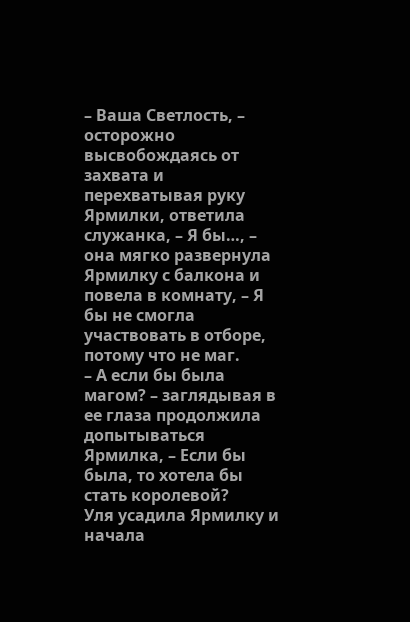– Ваша Светлость, – осторожно высвобождаясь от захвата и перехватывая руку Ярмилки, ответила служанка, – Я бы…, – она мягко развернула Ярмилку с балкона и повела в комнату, – Я бы не смогла участвовать в отборе, потому что не маг.
– А если бы была магом? – заглядывая в ее глаза продолжила допытываться Ярмилка, – Если бы была, то хотела бы стать королевой?
Уля усадила Ярмилку и начала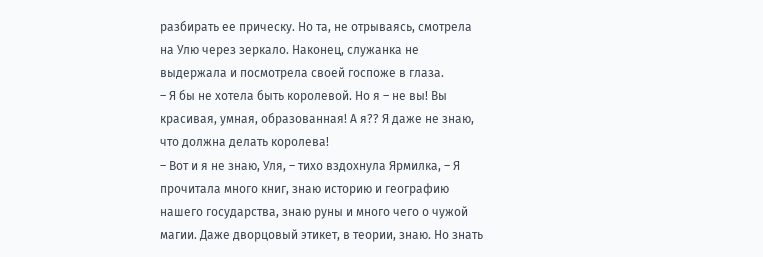разбирать ее прическу. Но та, не отрываясь, смотрела на Улю через зеркало. Наконец, служанка не выдержала и посмотрела своей госпоже в глаза.
– Я бы не хотела быть королевой. Но я – не вы! Вы красивая, умная, образованная! А я?? Я даже не знаю, что должна делать королева!
– Вот и я не знаю, Уля, – тихо вздохнула Ярмилка, – Я прочитала много книг, знаю историю и географию нашего государства, знаю руны и много чего о чужой магии. Даже дворцовый этикет, в теории, знаю. Но знать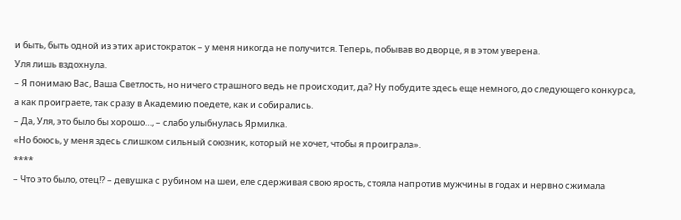и быть, быть одной из этих аристократок – у меня никогда не получится. Теперь, побывав во дворце, я в этом уверена.
Уля лишь вздохнула.
– Я понимаю Вас, Ваша Светлость, но ничего страшного ведь не происходит, да? Ну побудите здесь еще немного, до следующего конкурса, а как проиграете, так сразу в Академию поедете, как и собирались.
– Да, Уля, это было бы хорошо…, – слабо улыбнулась Ярмилка.
«Но боюсь, у меня здесь слишком сильный союзник, который не хочет, чтобы я проиграла».
****
– Что это было, отец!? – девушка с рубином на шеи, еле сдерживая свою ярость, стояла напротив мужчины в годах и нервно сжимала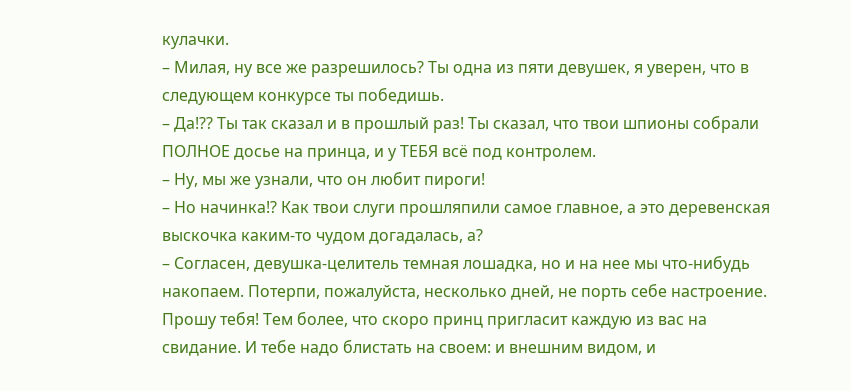кулачки.
– Милая, ну все же разрешилось? Ты одна из пяти девушек, я уверен, что в следующем конкурсе ты победишь.
– Да!?? Ты так сказал и в прошлый раз! Ты сказал, что твои шпионы собрали ПОЛНОЕ досье на принца, и у ТЕБЯ всё под контролем.
– Ну, мы же узнали, что он любит пироги!
– Но начинка!? Как твои слуги прошляпили самое главное, а это деревенская выскочка каким-то чудом догадалась, а?
– Согласен, девушка-целитель темная лошадка, но и на нее мы что-нибудь накопаем. Потерпи, пожалуйста, несколько дней, не порть себе настроение. Прошу тебя! Тем более, что скоро принц пригласит каждую из вас на свидание. И тебе надо блистать на своем: и внешним видом, и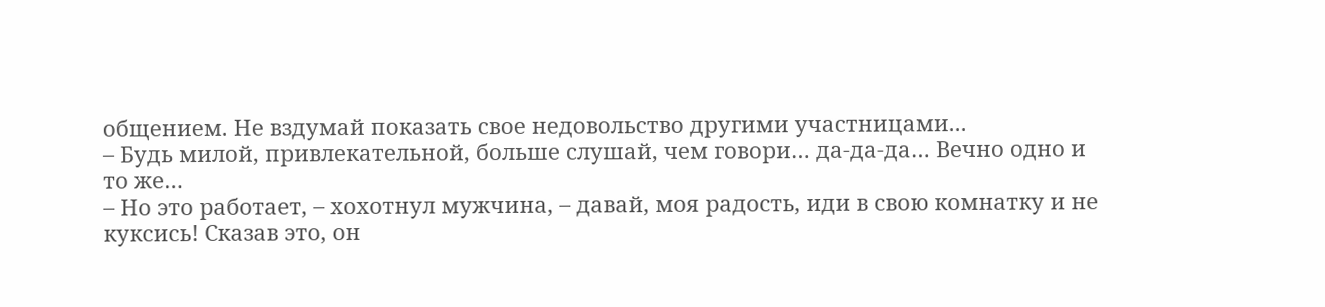общением. Не вздумай показать свое недовольство другими участницами...
– Будь милой, привлекательной, больше слушай, чем говори… да-да-да… Вечно одно и то же…
– Но это работает, – хохотнул мужчина, – давай, моя радость, иди в свою комнатку и не куксись! Сказав это, он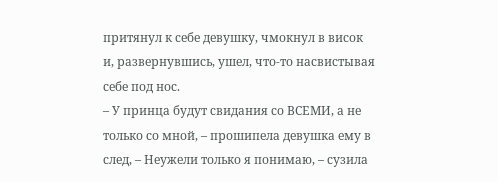притянул к себе девушку, чмокнул в висок и, развернувшись, ушел, что-то насвистывая себе под нос.
– У принца будут свидания со ВСЕМИ, а не только со мной, – прошипела девушка ему в след, – Неужели только я понимаю, – сузила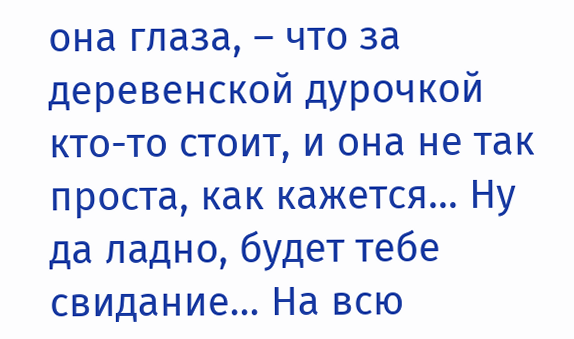она глаза, – что за деревенской дурочкой кто-то стоит, и она не так проста, как кажется… Ну да ладно, будет тебе свидание… На всю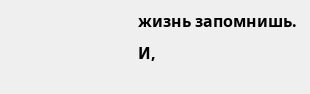жизнь запомнишь.
И,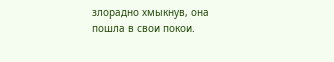злорадно хмыкнув, она пошла в свои покои.